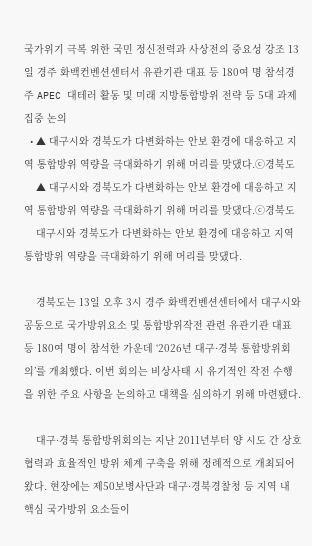국가위기 극복 위한 국민 정신전력과 사상전의 중요성 강조 13일 경주 화백컨벤션센터서 유관기관 대표 등 180여 명 참석경주 APEC 대테러 활동 및 미래 지방통합방위 전략 등 5대 과제 집중 논의
  • ▲ 대구시와 경북도가 다변화하는 안보 환경에 대응하고 지역 통합방위 역량을 극대화하기 위해 머리를 맞댔다.ⓒ경북도
    ▲ 대구시와 경북도가 다변화하는 안보 환경에 대응하고 지역 통합방위 역량을 극대화하기 위해 머리를 맞댔다.ⓒ경북도
    대구시와 경북도가 다변화하는 안보 환경에 대응하고 지역 통합방위 역량을 극대화하기 위해 머리를 맞댔다.

    경북도는 13일 오후 3시 경주 화백컨벤션센터에서 대구시와 공동으로 국가방위요소 및 통합방위작전 관련 유관기관 대표 등 180여 명이 참석한 가운데 ‘2026년 대구·경북 통합방위회의’를 개최했다. 이번 회의는 비상사태 시 유기적인 작전 수행을 위한 주요 사항을 논의하고 대책을 심의하기 위해 마련됐다.

    대구·경북 통합방위회의는 지난 2011년부터 양 시도 간 상호 협력과 효율적인 방위 체계 구축을 위해 정례적으로 개최되어 왔다. 현장에는 제50보병사단과 대구·경북경찰청 등 지역 내 핵심 국가방위 요소들이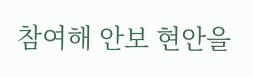참여해 안보 현안을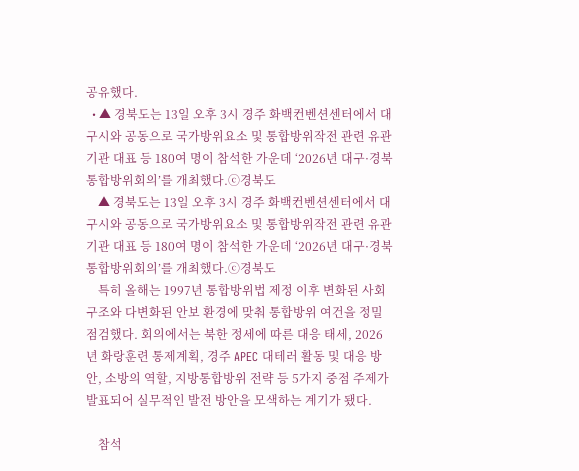공유했다.
  • ▲ 경북도는 13일 오후 3시 경주 화백컨벤션센터에서 대구시와 공동으로 국가방위요소 및 통합방위작전 관련 유관기관 대표 등 180여 명이 참석한 가운데 ‘2026년 대구·경북 통합방위회의’를 개최했다.ⓒ경북도
    ▲ 경북도는 13일 오후 3시 경주 화백컨벤션센터에서 대구시와 공동으로 국가방위요소 및 통합방위작전 관련 유관기관 대표 등 180여 명이 참석한 가운데 ‘2026년 대구·경북 통합방위회의’를 개최했다.ⓒ경북도
    특히 올해는 1997년 통합방위법 제정 이후 변화된 사회 구조와 다변화된 안보 환경에 맞춰 통합방위 여건을 정밀 점검했다. 회의에서는 북한 정세에 따른 대응 태세, 2026년 화랑훈련 통제계획, 경주 APEC 대테러 활동 및 대응 방안, 소방의 역할, 지방통합방위 전략 등 5가지 중점 주제가 발표되어 실무적인 발전 방안을 모색하는 계기가 됐다.

    참석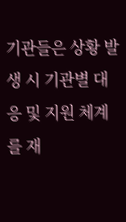기관들은 상황 발생 시 기관별 대응 및 지원 체계를 재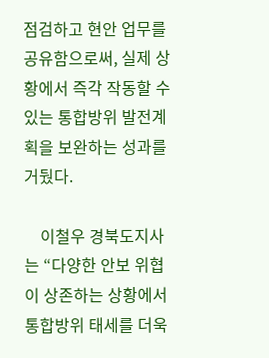점검하고 현안 업무를 공유함으로써, 실제 상황에서 즉각 작동할 수 있는 통합방위 발전계획을 보완하는 성과를 거뒀다.

    이철우 경북도지사는 “다양한 안보 위협이 상존하는 상황에서 통합방위 태세를 더욱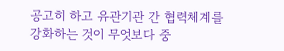공고히 하고 유관기관 간 협력체계를 강화하는 것이 무엇보다 중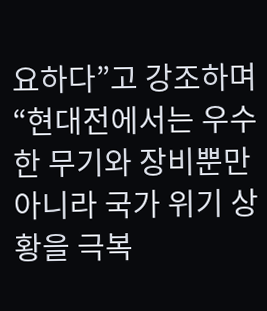요하다”고 강조하며 “현대전에서는 우수한 무기와 장비뿐만 아니라 국가 위기 상황을 극복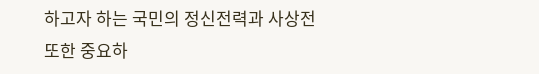하고자 하는 국민의 정신전력과 사상전 또한 중요하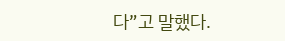다”고 말했다.